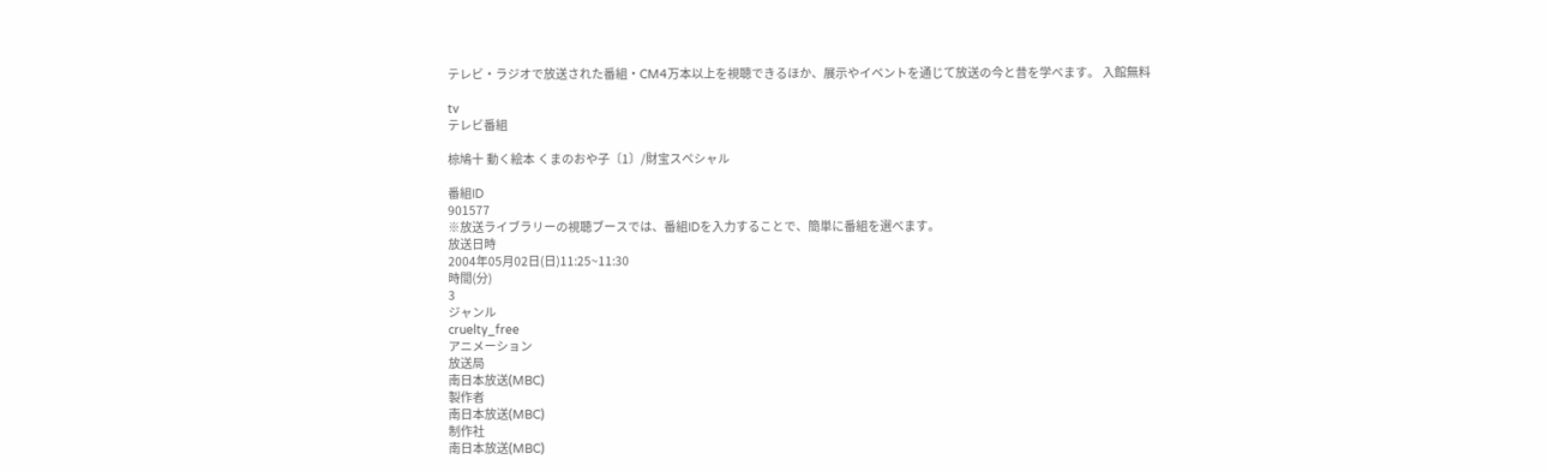テレビ・ラジオで放送された番組・CM4万本以上を視聴できるほか、展示やイベントを通じて放送の今と昔を学べます。 入館無料

tv
テレビ番組

椋鳩十 動く絵本 くまのおや子〔1〕/財宝スペシャル

番組ID
901577
※放送ライブラリーの視聴ブースでは、番組IDを入力することで、簡単に番組を選べます。
放送日時
2004年05月02日(日)11:25~11:30
時間(分)
3
ジャンル
cruelty_free
アニメーション
放送局
南日本放送(MBC)
製作者
南日本放送(MBC)
制作社
南日本放送(MBC)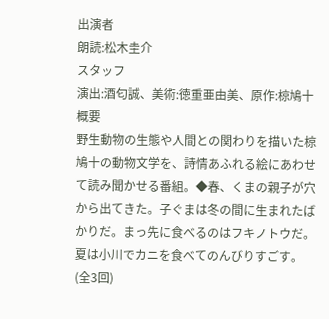出演者
朗読:松木圭介
スタッフ
演出:酒匂誠、美術:徳重亜由美、原作:椋鳩十
概要
野生動物の生態や人間との関わりを描いた椋鳩十の動物文学を、詩情あふれる絵にあわせて読み聞かせる番組。◆春、くまの親子が穴から出てきた。子ぐまは冬の間に生まれたばかりだ。まっ先に食べるのはフキノトウだ。夏は小川でカニを食べてのんびりすごす。(全3回)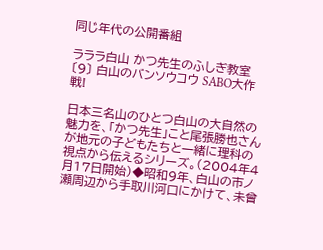同じ年代の公開番組

ラララ白山 かつ先生のふしぎ教室〔9〕 白山のバンソウコウ SABO大作戦!

日本三名山のひとつ白山の大自然の魅力を、「かつ先生」こと尾張勝也さんが地元の子どもたちと一緒に理科の視点から伝えるシリーズ。(2004年4月17日開始)◆昭和9年、白山の市ノ瀬周辺から手取川河口にかけて、未曾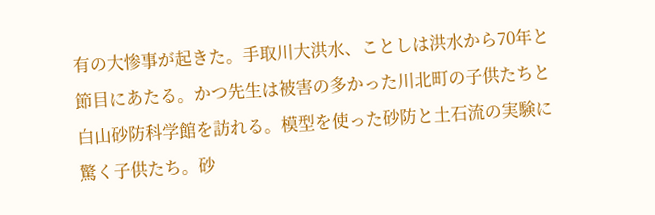有の大惨事が起きた。手取川大洪水、ことしは洪水から70年と節目にあたる。かつ先生は被害の多かった川北町の子供たちと白山砂防科学館を訪れる。模型を使った砂防と土石流の実験に驚く子供たち。砂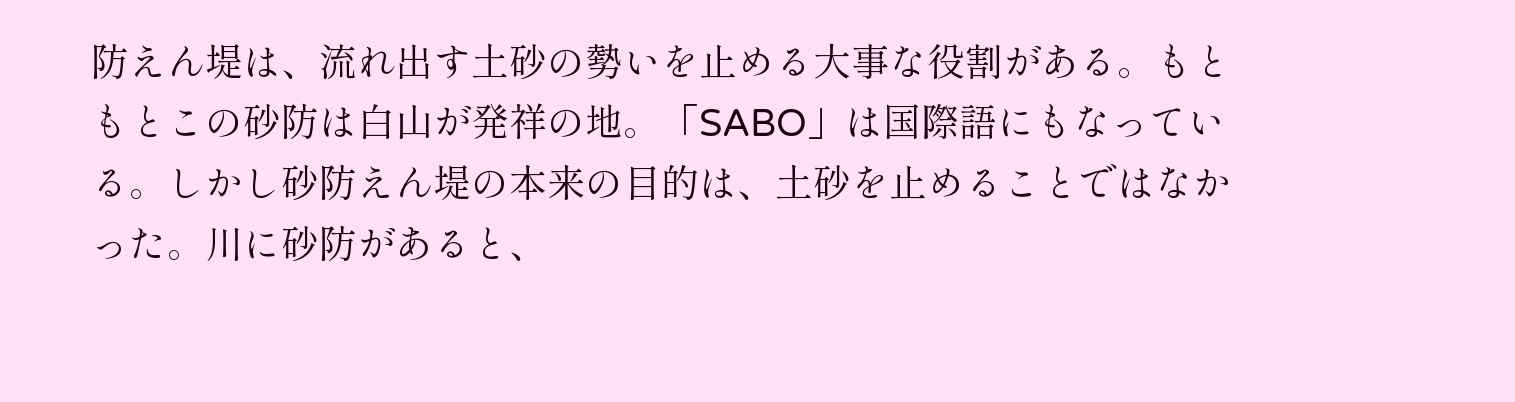防えん堤は、流れ出す土砂の勢いを止める大事な役割がある。もともとこの砂防は白山が発祥の地。「SABO」は国際語にもなっている。しかし砂防えん堤の本来の目的は、土砂を止めることではなかった。川に砂防があると、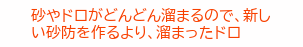砂やドロがどんどん溜まるので、新しい砂防を作るより、溜まったドロ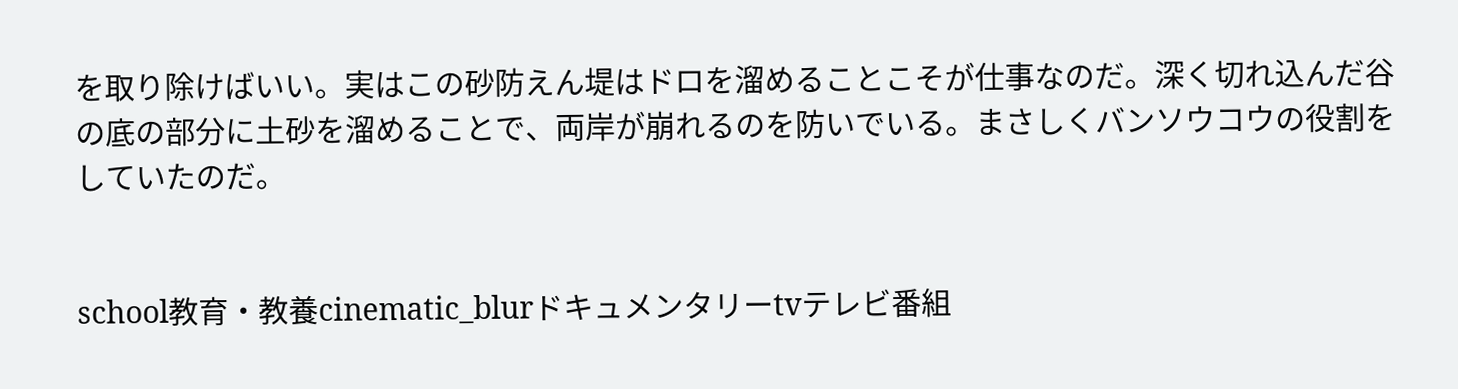を取り除けばいい。実はこの砂防えん堤はドロを溜めることこそが仕事なのだ。深く切れ込んだ谷の底の部分に土砂を溜めることで、両岸が崩れるのを防いでいる。まさしくバンソウコウの役割をしていたのだ。


school教育・教養cinematic_blurドキュメンタリーtvテレビ番組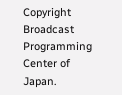Copyright Broadcast Programming Center of Japan.